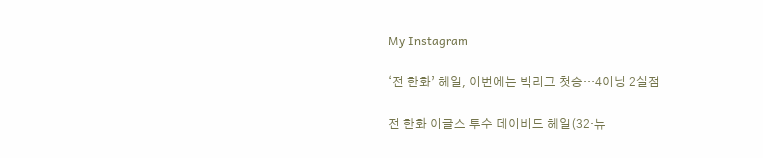My Instagram

‘전 한화’ 헤일, 이번에는 빅리그 첫승…4이닝 2실점

전 한화 이글스 투수 데이비드 헤일(32·뉴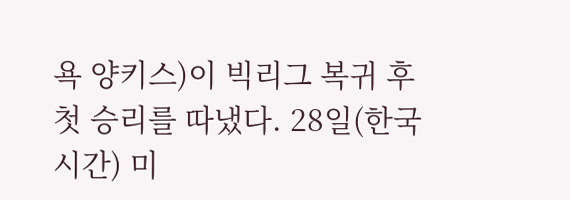욕 양키스)이 빅리그 복귀 후 첫 승리를 따냈다. 28일(한국시간) 미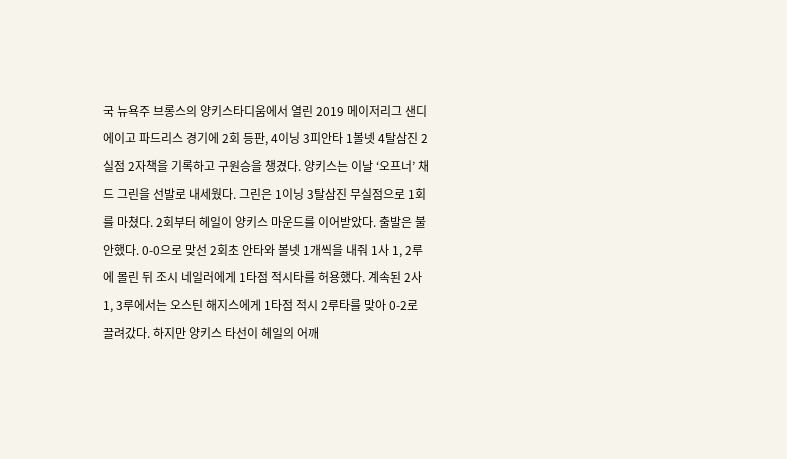국 뉴욕주 브롱스의 양키스타디움에서 열린 2019 메이저리그 샌디에이고 파드리스 경기에 2회 등판, 4이닝 3피안타 1볼넷 4탈삼진 2실점 2자책을 기록하고 구원승을 챙겼다. 양키스는 이날 ‘오프너’ 채드 그린을 선발로 내세웠다. 그린은 1이닝 3탈삼진 무실점으로 1회를 마쳤다. 2회부터 헤일이 양키스 마운드를 이어받았다. 출발은 불안했다. 0-0으로 맞선 2회초 안타와 볼넷 1개씩을 내줘 1사 1, 2루에 몰린 뒤 조시 네일러에게 1타점 적시타를 허용했다. 계속된 2사 1, 3루에서는 오스틴 해지스에게 1타점 적시 2루타를 맞아 0-2로 끌려갔다. 하지만 양키스 타선이 헤일의 어깨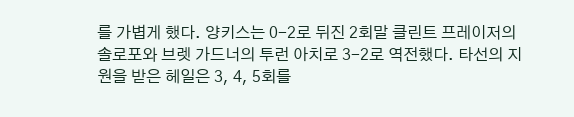를 가볍게 했다. 양키스는 0-2로 뒤진 2회말 클린트 프레이저의 솔로포와 브렛 가드너의 투런 아치로 3-2로 역전했다. 타선의 지원을 받은 헤일은 3, 4, 5회를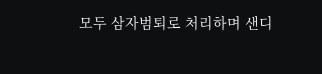모두 삼자범퇴로 처리하며 샌디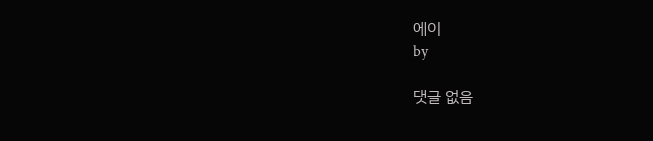에이
by

댓글 없음